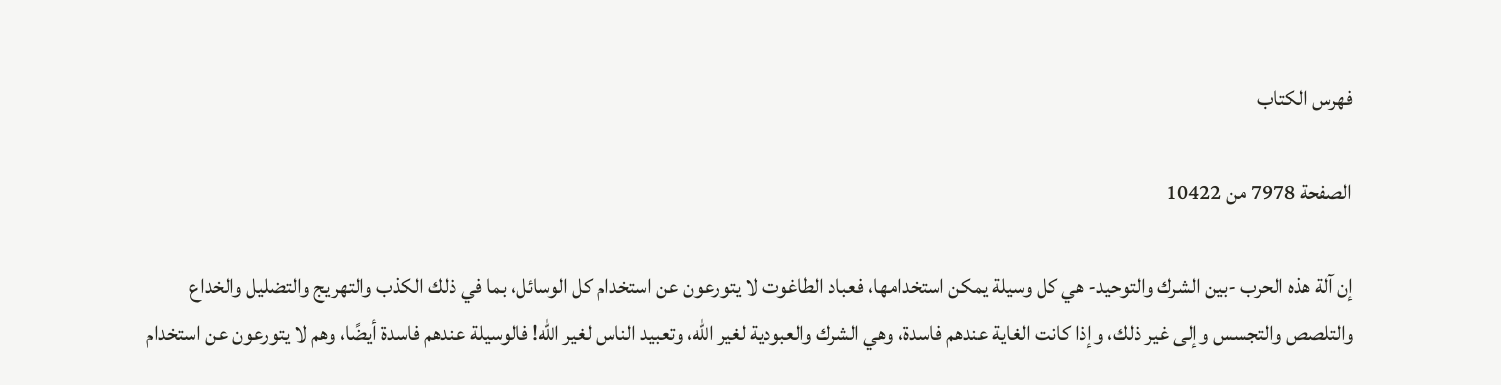فهرس الكتاب

الصفحة 7978 من 10422

إن آلة هذه الحرب -بين الشرك والتوحيد- هي كل وسيلة يمكن استخدامها، فعباد الطاغوت لا يتورعون عن استخدام كل الوسائل، بما في ذلك الكذب والتهريج والتضليل والخداع والتلصص والتجسس وإلى غير ذلك، وإذا كانت الغاية عندهم فاسدة، وهي الشرك والعبودية لغير الله، وتعبيد الناس لغير الله! فالوسيلة عندهم فاسدة أيضًا، وهم لا يتورعون عن استخدام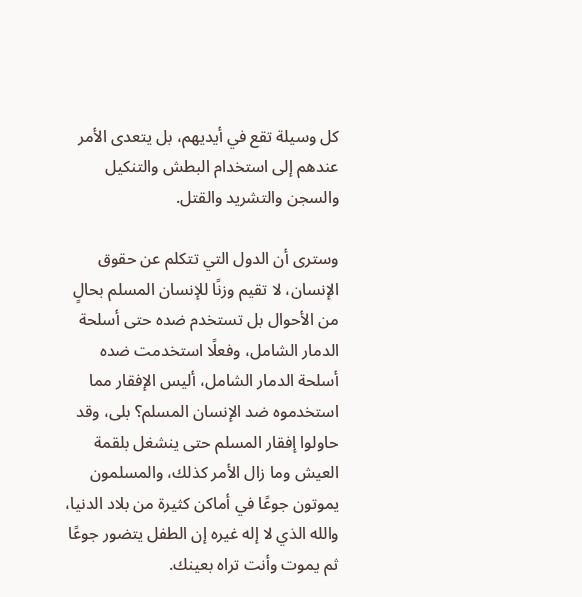كل وسيلة تقع في أيديهم، بل يتعدى الأمر عندهم إلى استخدام البطش والتنكيل والسجن والتشريد والقتل.

وسترى أن الدول التي تتكلم عن حقوق الإنسان، لا تقيم وزنًا للإنسان المسلم بحالٍ من الأحوال بل تستخدم ضده حتى أسلحة الدمار الشامل، وفعلًا استخدمت ضده أسلحة الدمار الشامل، أليس الإفقار مما استخدموه ضد الإنسان المسلم؟ بلى، وقد حاولوا إفقار المسلم حتى ينشغل بلقمة العيش وما زال الأمر كذلك، والمسلمون يموتون جوعًا في أماكن كثيرة من بلاد الدنيا، والله الذي لا إله غيره إن الطفل يتضور جوعًا ثم يموت وأنت تراه بعينك.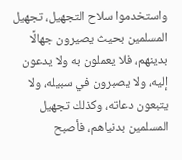واستخدموا سلاح التجهيل، تجهيل المسلمين بحيث يصيرون جهالًا بدينهم، فلا يعملون به ولا يدعون إليه، ولا يصبرون في سبيله، ولا يتبعون دعاته، وكذلك تجهيل المسلمين بدنياهم، فأصبح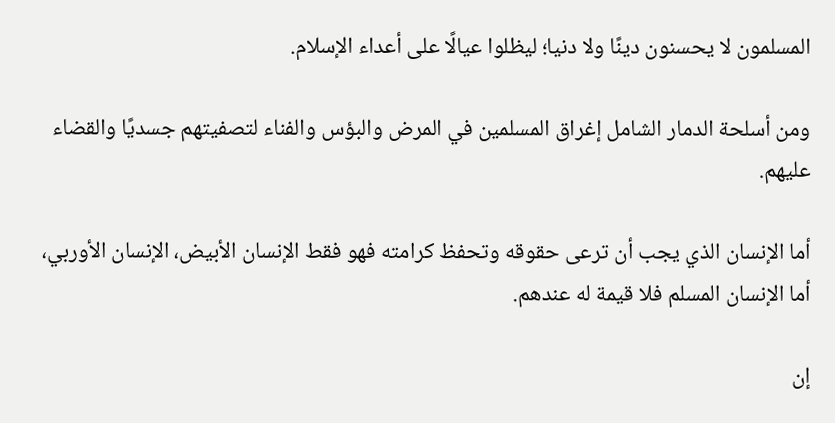المسلمون لا يحسنون دينًا ولا دنيا؛ ليظلوا عيالًا على أعداء الإسلام.

ومن أسلحة الدمار الشامل إغراق المسلمين في المرض والبؤس والفناء لتصفيتهم جسديًا والقضاء عليهم.

أما الإنسان الذي يجب أن ترعى حقوقه وتحفظ كرامته فهو فقط الإنسان الأبيض، الإنسان الأوربي، أما الإنسان المسلم فلا قيمة له عندهم.

إن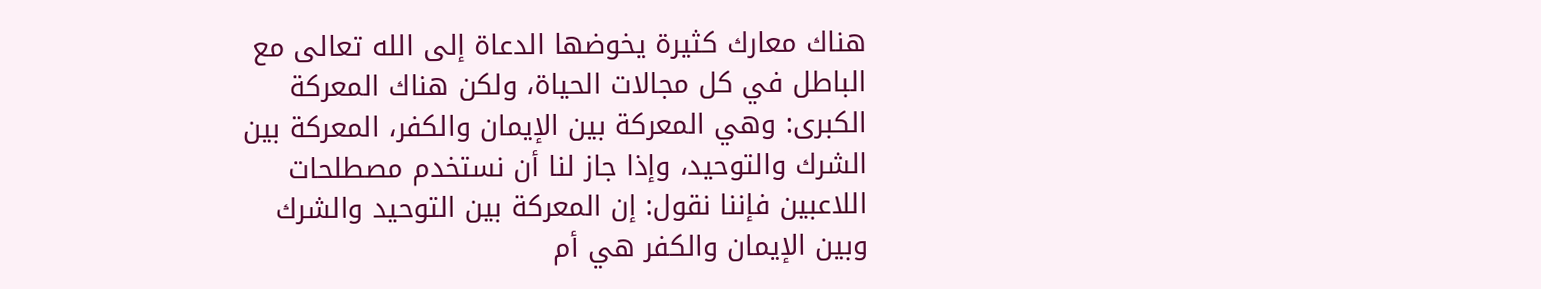هناك معارك كثيرة يخوضها الدعاة إلى الله تعالى مع الباطل في كل مجالات الحياة، ولكن هناك المعركة الكبرى: وهي المعركة بين الإيمان والكفر، المعركة بين الشرك والتوحيد، وإذا جاز لنا أن نستخدم مصطلحات اللاعبين فإننا نقول: إن المعركة بين التوحيد والشرك وبين الإيمان والكفر هي أم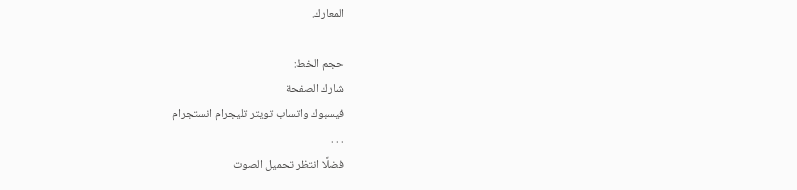المعارك.

حجم الخط:
شارك الصفحة
فيسبوك واتساب تويتر تليجرام انستجرام
. . .
فضلًا انتظر تحميل الصوت